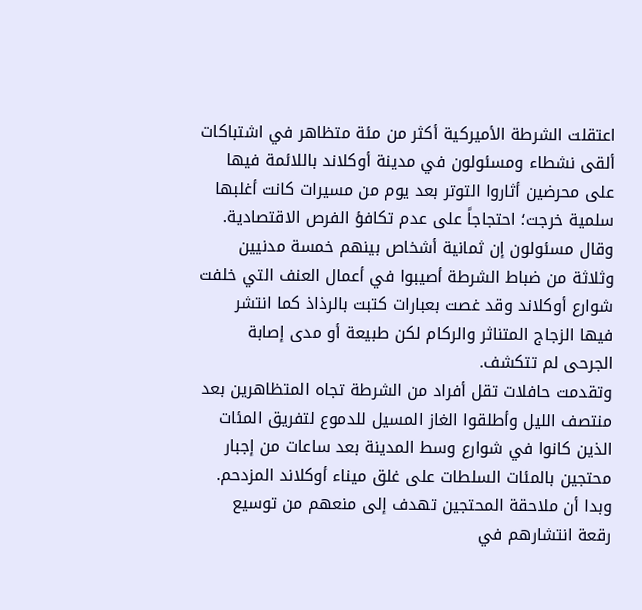اعتقلت الشرطة الأميركية أكثر من مئة متظاهر في اشتباكات ألقى نشطاء ومسئولون في مدينة أوكلاند باللائمة فيها على محرضين أثاروا التوتر بعد يوم من مسيرات كانت أغلبها سلمية خرجت؛ احتجاجاً على عدم تكافؤ الفرص الاقتصادية. وقال مسئولون إن ثمانية أشخاص بينهم خمسة مدنيين وثلاثة من ضباط الشرطة أصيبوا في أعمال العنف التي خلفت شوارع أوكلاند وقد غصت بعبارات كتبت بالرذاذ كما انتشر فيها الزجاج المتناثر والركام لكن طبيعة أو مدى إصابة الجرحى لم تتكشف.
وتقدمت حافلات تقل أفراد من الشرطة تجاه المتظاهرين بعد منتصف الليل وأطلقوا الغاز المسيل للدموع لتفريق المئات الذين كانوا في شوارع وسط المدينة بعد ساعات من إجبار محتجين بالمئات السلطات على غلق ميناء أوكلاند المزدحم. وبدا أن ملاحقة المحتجين تهدف إلى منعهم من توسيع رقعة انتشارهم في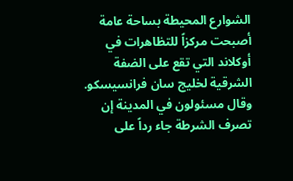الشوارع المحيطة بساحة عامة أصبحت مركزاً للتظاهرات في أوكلاند التي تقع على الضفة الشرقية لخليج سان فرانسيسكو. وقال مسئولون في المدينة إن تصرف الشرطة جاء رداً على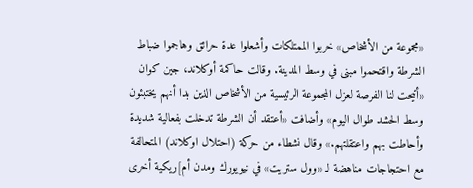«مجموعة من الأشخاص» خربوا الممتلكات وأشعلوا عدة حرائق وهاجموا ضباط الشرطة واقتحموا مبنى في وسط المدينة. وقالت حاكمة أوكلاند، جين كوان «أتيحت لنا الفرصة لعزل المجموعة الرئيسية من الأشخاص الذين بدا أنهم يختبئون وسط الحشد طوال اليوم» وأضافت «أعتقد أن الشرطة تدخلت بفعالية شديدة وأحاطت بهم واعتقلتهم.» وقال نشطاء من حركة (احتلال اوكلاند) المتحالفة مع احتجاجات مناهضة لـ «وول ستريت» في نيويورك ومدن أم]ريكية أخرى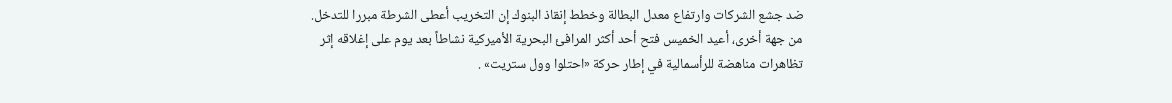ضد جشع الشركات وارتفاع معدل البطالة وخطط إنقاذ البنوك إن التخريب أعطى الشرطة مبررا للتدخل.
من جهة أخرى، أعيد الخميس فتح أحد أكثر المرافئ البحرية الأميركية نشاطاً بعد يوم على إغلاقه إثر تظاهرات مناهضة للرأسمالية في إطار حركة «احتلوا وول ستريت» .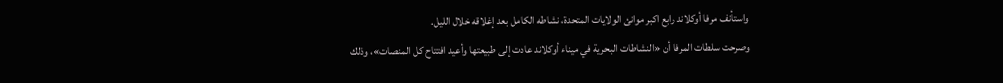واستأنف مرفا أوكلاند رابع اكبر موانئ الولايات المتحدة، نشاطه الكامل بعد إغلاقه خلال الليل.
وصرحت سلطات المرفا أن «النشاطات البحرية في ميناء أوكلاند عادت إلى طبيعتها وأعيد افتتاح كل المنصات»، وذلك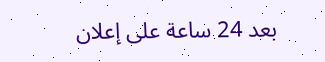بعد 24 ساعة على إعلان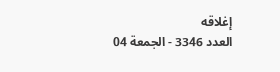إغلاقه
العدد 3346 - الجمعة 04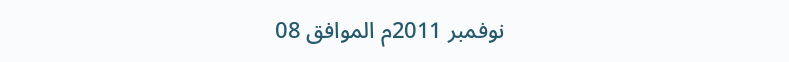نوفمبر 2011م الموافق 08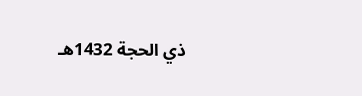ذي الحجة 1432هـ